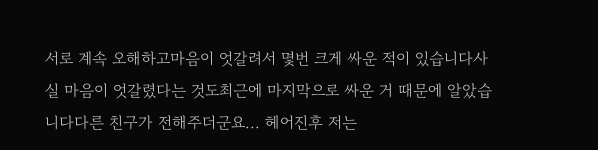서로 계속 오해하고마음이 엇갈려서 몇번 크게 싸운 적이 있습니다사실 마음이 엇갈렸다는 것도최근에 마지막으로 싸운 거 때문에 알았습니다다른 친구가 전해주더군요... 헤어진후 저는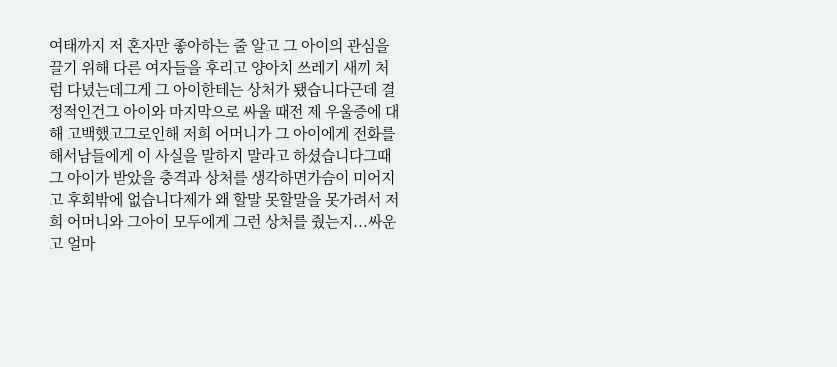여태까지 저 혼자만 좋아하는 줄 알고 그 아이의 관심을 끌기 위해 다른 여자들을 후리고 양아치 쓰레기 새끼 처럼 다녔는데그게 그 아이한테는 상처가 됐습니다근데 결정적인건그 아이와 마지막으로 싸울 때전 제 우울증에 대해 고백했고그로인해 저희 어머니가 그 아이에게 전화를 해서남들에게 이 사실을 말하지 말라고 하셨습니다그때 그 아이가 받았을 충격과 상처를 생각하면가슴이 미어지고 후회밖에 없습니다제가 왜 할말 못할말을 못가려서 저희 어머니와 그아이 모두에게 그런 상처를 줬는지...싸운고 얼마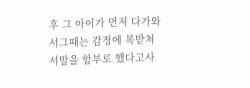후 그 아이가 먼저 다가와서그때는 감정에 복받쳐서말을 함부로 했다고사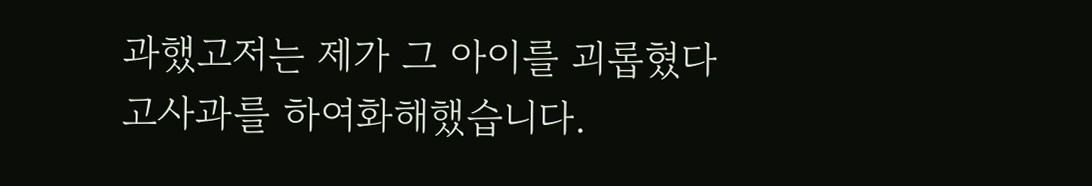과했고저는 제가 그 아이를 괴롭혔다고사과를 하여화해했습니다.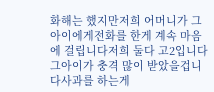화해는 했지만저희 어머니가 그 아이에게전화를 한게 계속 마음에 걸립니다저희 둘다 고2입니다그아이가 충격 많이 받았을겁니다사과를 하는게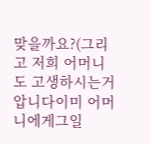맞을까요?(그리고 저희 어머니도 고생하시는거 압니다이미 어머니에게그일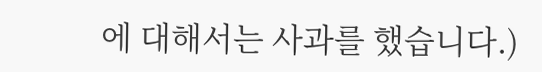에 대해서는 사과를 했습니다.)